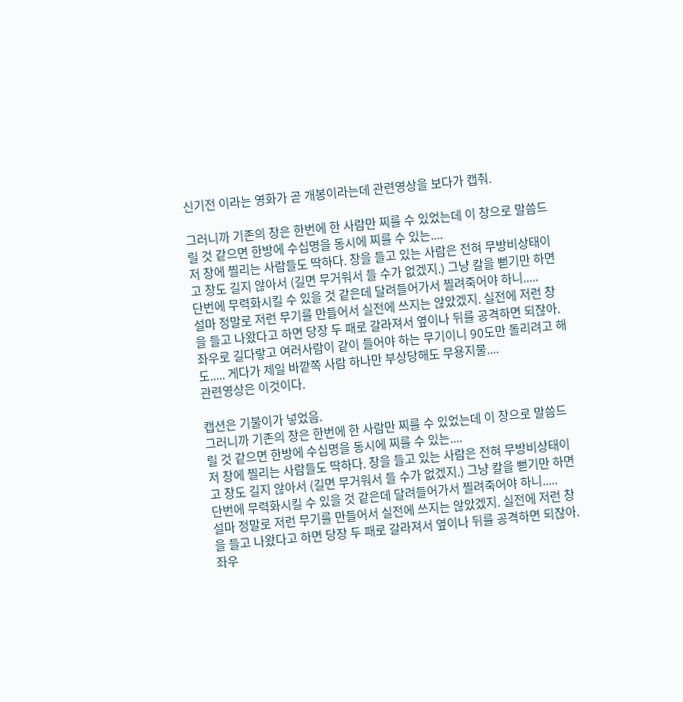신기전 이라는 영화가 곧 개봉이라는데 관련영상을 보다가 캡춰.

그러니까 기존의 창은 한번에 한 사람만 찌를 수 있었는데 이 창으로 말씀드릴 것 같으면 한방에 수십명을 동시에 찌를 수 있는....
저 창에 찔리는 사람들도 딱하다. 창을 들고 있는 사람은 전혀 무방비상태이고 창도 길지 않아서 (길면 무거워서 들 수가 없겠지.) 그냥 칼을 뻗기만 하면 단번에 무력화시킬 수 있을 것 같은데 달려들어가서 찔려죽어야 하니.....
설마 정말로 저런 무기를 만들어서 실전에 쓰지는 않았겠지. 실전에 저런 창을 들고 나왔다고 하면 당장 두 패로 갈라져서 옆이나 뒤를 공격하면 되잖아. 좌우로 길다랗고 여러사람이 같이 들어야 하는 무기이니 90도만 돌리려고 해도..... 게다가 제일 바깥쪽 사람 하나만 부상당해도 무용지물....
관련영상은 이것이다.

캡션은 기불이가 넣었음.
그러니까 기존의 창은 한번에 한 사람만 찌를 수 있었는데 이 창으로 말씀드릴 것 같으면 한방에 수십명을 동시에 찌를 수 있는....
저 창에 찔리는 사람들도 딱하다. 창을 들고 있는 사람은 전혀 무방비상태이고 창도 길지 않아서 (길면 무거워서 들 수가 없겠지.) 그냥 칼을 뻗기만 하면 단번에 무력화시킬 수 있을 것 같은데 달려들어가서 찔려죽어야 하니.....
설마 정말로 저런 무기를 만들어서 실전에 쓰지는 않았겠지. 실전에 저런 창을 들고 나왔다고 하면 당장 두 패로 갈라져서 옆이나 뒤를 공격하면 되잖아. 좌우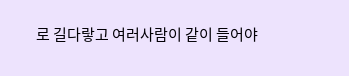로 길다랗고 여러사람이 같이 들어야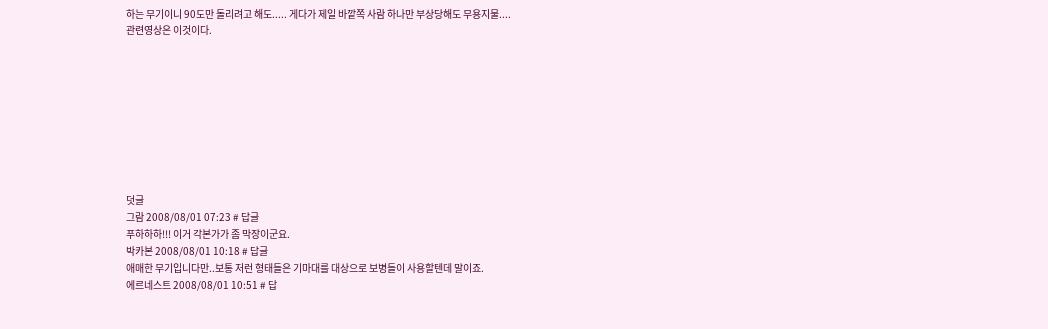하는 무기이니 90도만 돌리려고 해도..... 게다가 제일 바깥쪽 사람 하나만 부상당해도 무용지물....
관련영상은 이것이다.









덧글
그람 2008/08/01 07:23 # 답글
푸하하하!!! 이거 각본가가 좀 막장이군요.
박카본 2008/08/01 10:18 # 답글
애매한 무기입니다만..보통 저런 형태들은 기마대를 대상으로 보병들이 사용할텐데 말이죠.
에르네스트 2008/08/01 10:51 # 답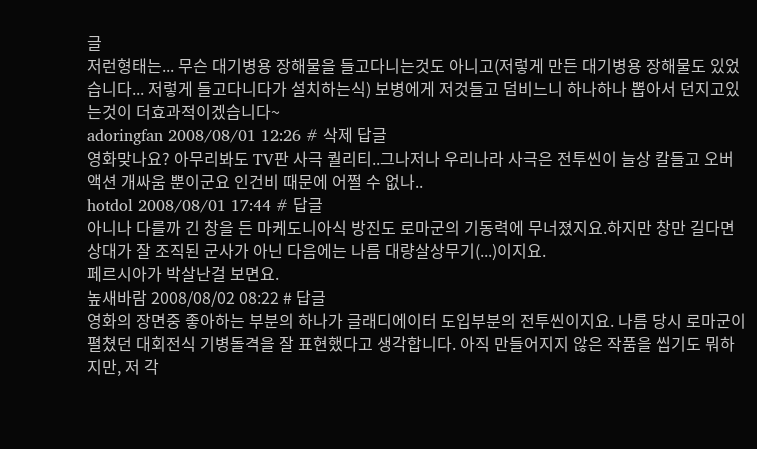글
저런형태는... 무슨 대기병용 장해물을 들고다니는것도 아니고(저렇게 만든 대기병용 장해물도 있었습니다... 저렇게 들고다니다가 설치하는식) 보병에게 저것들고 덤비느니 하나하나 뽑아서 던지고있는것이 더효과적이겠습니다~
adoringfan 2008/08/01 12:26 # 삭제 답글
영화맞나요? 아무리봐도 TV판 사극 퀄리티..그나저나 우리나라 사극은 전투씬이 늘상 칼들고 오버액션 개싸움 뿐이군요 인건비 때문에 어쩔 수 없나..
hotdol 2008/08/01 17:44 # 답글
아니나 다를까 긴 창을 든 마케도니아식 방진도 로마군의 기동력에 무너졌지요.하지만 창만 길다면 상대가 잘 조직된 군사가 아닌 다음에는 나름 대량살상무기(...)이지요.
페르시아가 박살난걸 보면요.
높새바람 2008/08/02 08:22 # 답글
영화의 장면중 좋아하는 부분의 하나가 글래디에이터 도입부분의 전투씬이지요. 나름 당시 로마군이 펼쳤던 대회전식 기병돌격을 잘 표현했다고 생각합니다. 아직 만들어지지 않은 작품을 씹기도 뭐하지만, 저 각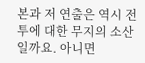본과 저 연출은 역시 전투에 대한 무지의 소산일까요. 아니면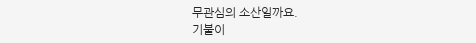무관심의 소산일까요.
기불이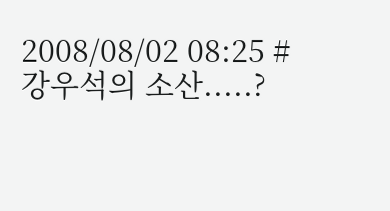2008/08/02 08:25 #
강우석의 소산.....?